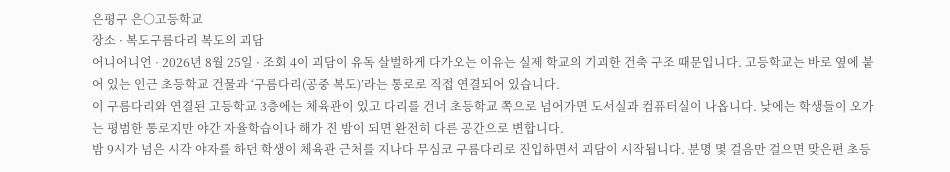은평구 은○고등학교
장소 · 복도구름다리 복도의 괴담
어니어니언 · 2026년 8월 25일 · 조회 4이 괴담이 유독 살벌하게 다가오는 이유는 실제 학교의 기괴한 건축 구조 때문입니다. 고등학교는 바로 옆에 붙어 있는 인근 초등학교 건물과 ‘구름다리(공중 복도)’라는 통로로 직접 연결되어 있습니다.
이 구름다리와 연결된 고등학교 3층에는 체육관이 있고 다리를 건너 초등학교 쪽으로 넘어가면 도서실과 컴퓨터실이 나옵니다. 낮에는 학생들이 오가는 평범한 통로지만 야간 자율학습이나 해가 진 밤이 되면 완전히 다른 공간으로 변합니다.
밤 9시가 넘은 시각 야자를 하던 학생이 체육관 근처를 지나다 무심코 구름다리로 진입하면서 괴담이 시작됩니다. 분명 몇 걸음만 걸으면 맞은편 초등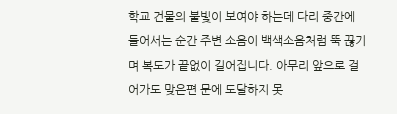학교 건물의 불빛이 보여야 하는데 다리 중간에 들어서는 순간 주변 소음이 백색소음처럼 뚝 끊기며 복도가 끝없이 길어집니다. 아무리 앞으로 걸어가도 맞은편 문에 도달하지 못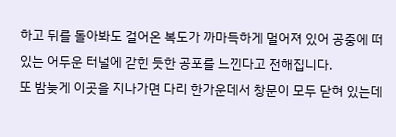하고 뒤를 돌아봐도 걸어온 복도가 까마득하게 멀어져 있어 공중에 떠 있는 어두운 터널에 갇힌 듯한 공포를 느낀다고 전해집니다.
또 밤늦게 이곳을 지나가면 다리 한가운데서 창문이 모두 닫혀 있는데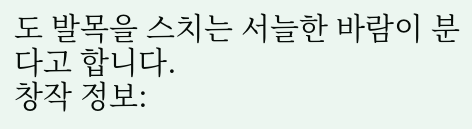도 발목을 스치는 서늘한 바람이 분다고 합니다.
창작 정보: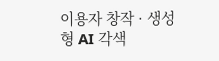이용자 창작 · 생성형 AI 각색